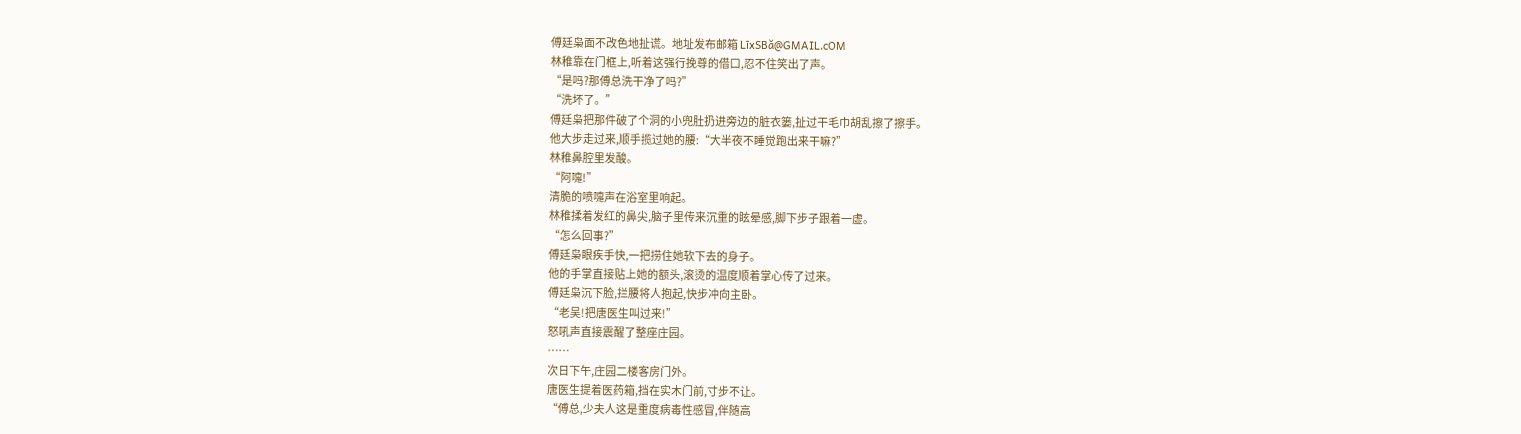傅廷枭面不改色地扯谎。地址发布邮箱 LīxSBǎ@GMAIL.cOM
林稚靠在门框上,听着这强行挽尊的借口,忍不住笑出了声。
“是吗?那傅总洗干净了吗?”
“洗坏了。”
傅廷枭把那件破了个洞的小兜肚扔进旁边的脏衣篓,扯过干毛巾胡乱擦了擦手。
他大步走过来,顺手揽过她的腰:“大半夜不睡觉跑出来干嘛?”
林稚鼻腔里发酸。
“阿嚏!”
清脆的喷嚏声在浴室里响起。
林稚揉着发红的鼻尖,脑子里传来沉重的眩晕感,脚下步子跟着一虚。
“怎么回事?”
傅廷枭眼疾手快,一把捞住她软下去的身子。
他的手掌直接贴上她的额头,滚烫的温度顺着掌心传了过来。
傅廷枭沉下脸,拦腰将人抱起,快步冲向主卧。
“老吴!把唐医生叫过来!”
怒吼声直接震醒了整座庄园。
……
次日下午,庄园二楼客房门外。
唐医生提着医药箱,挡在实木门前,寸步不让。
“傅总,少夫人这是重度病毒性感冒,伴随高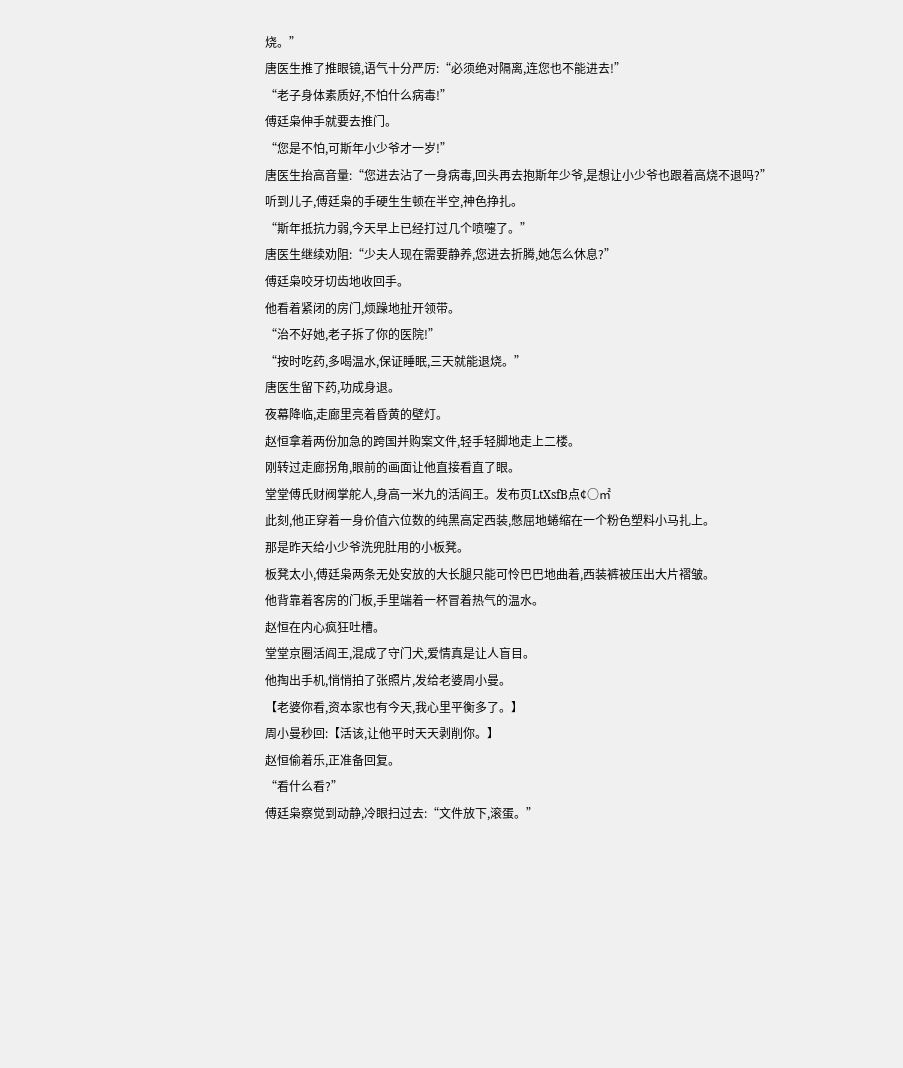烧。”
唐医生推了推眼镜,语气十分严厉:“必须绝对隔离,连您也不能进去!”
“老子身体素质好,不怕什么病毒!”
傅廷枭伸手就要去推门。
“您是不怕,可斯年小少爷才一岁!”
唐医生抬高音量:“您进去沾了一身病毒,回头再去抱斯年少爷,是想让小少爷也跟着高烧不退吗?”
听到儿子,傅廷枭的手硬生生顿在半空,神色挣扎。
“斯年抵抗力弱,今天早上已经打过几个喷嚏了。”
唐医生继续劝阻:“少夫人现在需要静养,您进去折腾,她怎么休息?”
傅廷枭咬牙切齿地收回手。
他看着紧闭的房门,烦躁地扯开领带。
“治不好她,老子拆了你的医院!”
“按时吃药,多喝温水,保证睡眠,三天就能退烧。”
唐医生留下药,功成身退。
夜幕降临,走廊里亮着昏黄的壁灯。
赵恒拿着两份加急的跨国并购案文件,轻手轻脚地走上二楼。
刚转过走廊拐角,眼前的画面让他直接看直了眼。
堂堂傅氏财阀掌舵人,身高一米九的活阎王。发布页LtXsfB点¢○㎡
此刻,他正穿着一身价值六位数的纯黑高定西装,憋屈地蜷缩在一个粉色塑料小马扎上。
那是昨天给小少爷洗兜肚用的小板凳。
板凳太小,傅廷枭两条无处安放的大长腿只能可怜巴巴地曲着,西装裤被压出大片褶皱。
他背靠着客房的门板,手里端着一杯冒着热气的温水。
赵恒在内心疯狂吐槽。
堂堂京圈活阎王,混成了守门犬,爱情真是让人盲目。
他掏出手机,悄悄拍了张照片,发给老婆周小曼。
【老婆你看,资本家也有今天,我心里平衡多了。】
周小曼秒回:【活该,让他平时天天剥削你。】
赵恒偷着乐,正准备回复。
“看什么看?”
傅廷枭察觉到动静,冷眼扫过去:“文件放下,滚蛋。”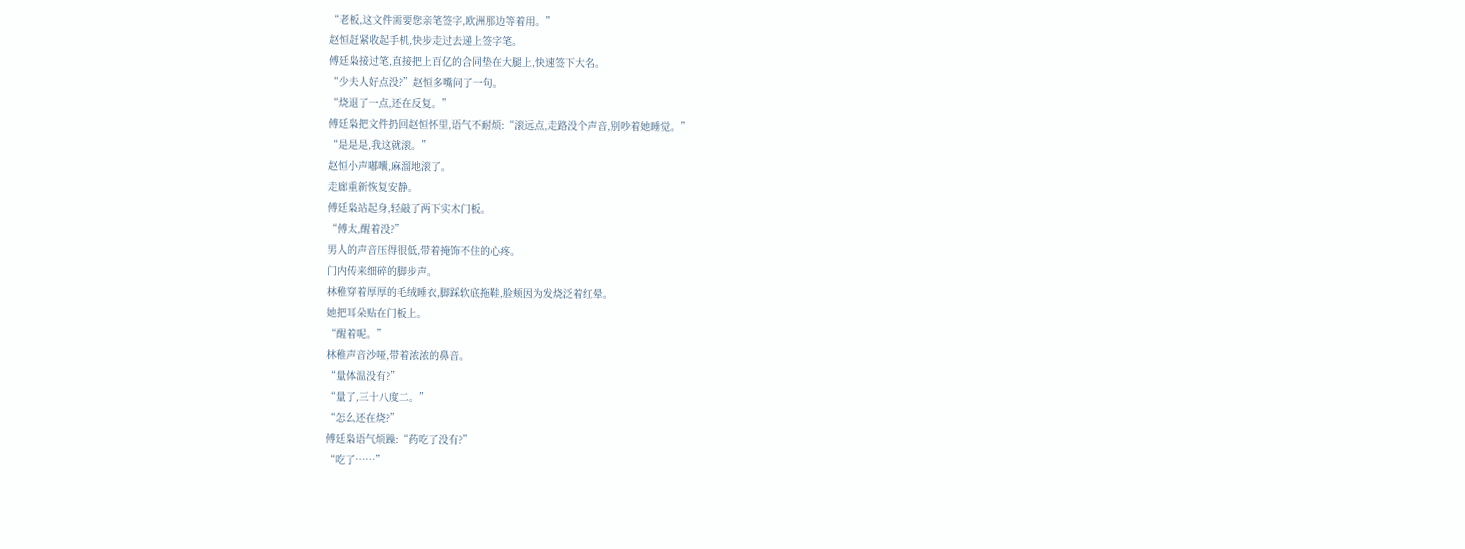“老板,这文件需要您亲笔签字,欧洲那边等着用。”
赵恒赶紧收起手机,快步走过去递上签字笔。
傅廷枭接过笔,直接把上百亿的合同垫在大腿上,快速签下大名。
“少夫人好点没?”赵恒多嘴问了一句。
“烧退了一点,还在反复。”
傅廷枭把文件扔回赵恒怀里,语气不耐烦:“滚远点,走路没个声音,别吵着她睡觉。”
“是是是,我这就滚。”
赵恒小声嘟囔,麻溜地滚了。
走廊重新恢复安静。
傅廷枭站起身,轻敲了两下实木门板。
“傅太,醒着没?”
男人的声音压得很低,带着掩饰不住的心疼。
门内传来细碎的脚步声。
林稚穿着厚厚的毛绒睡衣,脚踩软底拖鞋,脸颊因为发烧泛着红晕。
她把耳朵贴在门板上。
“醒着呢。”
林稚声音沙哑,带着浓浓的鼻音。
“量体温没有?”
“量了,三十八度二。”
“怎么还在烧?”
傅廷枭语气烦躁:“药吃了没有?”
“吃了……”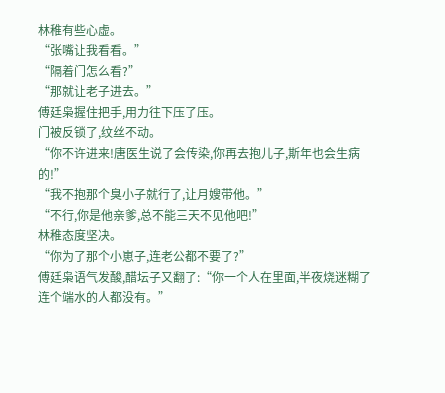林稚有些心虚。
“张嘴让我看看。”
“隔着门怎么看?”
“那就让老子进去。”
傅廷枭握住把手,用力往下压了压。
门被反锁了,纹丝不动。
“你不许进来!唐医生说了会传染,你再去抱儿子,斯年也会生病的!”
“我不抱那个臭小子就行了,让月嫂带他。”
“不行,你是他亲爹,总不能三天不见他吧!”
林稚态度坚决。
“你为了那个小崽子,连老公都不要了?”
傅廷枭语气发酸,醋坛子又翻了:“你一个人在里面,半夜烧迷糊了连个端水的人都没有。”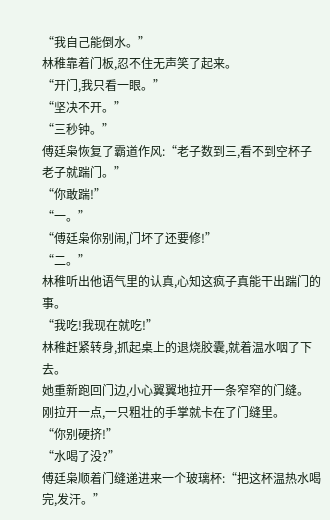“我自己能倒水。”
林稚靠着门板,忍不住无声笑了起来。
“开门,我只看一眼。”
“坚决不开。”
“三秒钟。”
傅廷枭恢复了霸道作风:“老子数到三,看不到空杯子老子就踹门。”
“你敢踹!”
“一。”
“傅廷枭你别闹,门坏了还要修!”
“二。”
林稚听出他语气里的认真,心知这疯子真能干出踹门的事。
“我吃!我现在就吃!”
林稚赶紧转身,抓起桌上的退烧胶囊,就着温水咽了下去。
她重新跑回门边,小心翼翼地拉开一条窄窄的门缝。
刚拉开一点,一只粗壮的手掌就卡在了门缝里。
“你别硬挤!”
“水喝了没?”
傅廷枭顺着门缝递进来一个玻璃杯:“把这杯温热水喝完,发汗。”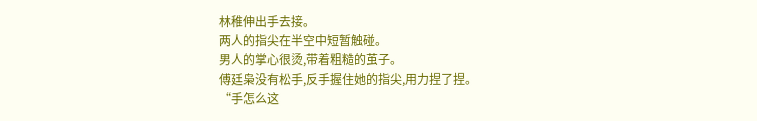林稚伸出手去接。
两人的指尖在半空中短暂触碰。
男人的掌心很烫,带着粗糙的茧子。
傅廷枭没有松手,反手握住她的指尖,用力捏了捏。
“手怎么这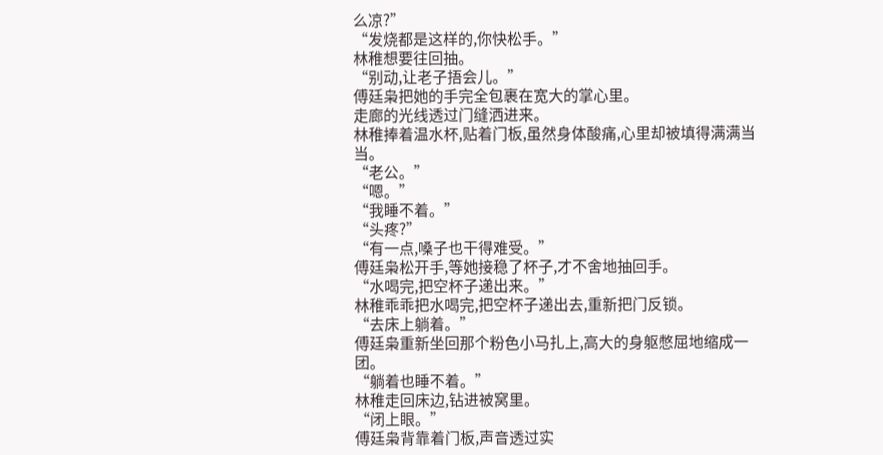么凉?”
“发烧都是这样的,你快松手。”
林稚想要往回抽。
“别动,让老子捂会儿。”
傅廷枭把她的手完全包裹在宽大的掌心里。
走廊的光线透过门缝洒进来。
林稚捧着温水杯,贴着门板,虽然身体酸痛,心里却被填得满满当当。
“老公。”
“嗯。”
“我睡不着。”
“头疼?”
“有一点,嗓子也干得难受。”
傅廷枭松开手,等她接稳了杯子,才不舍地抽回手。
“水喝完,把空杯子递出来。”
林稚乖乖把水喝完,把空杯子递出去,重新把门反锁。
“去床上躺着。”
傅廷枭重新坐回那个粉色小马扎上,高大的身躯憋屈地缩成一团。
“躺着也睡不着。”
林稚走回床边,钻进被窝里。
“闭上眼。”
傅廷枭背靠着门板,声音透过实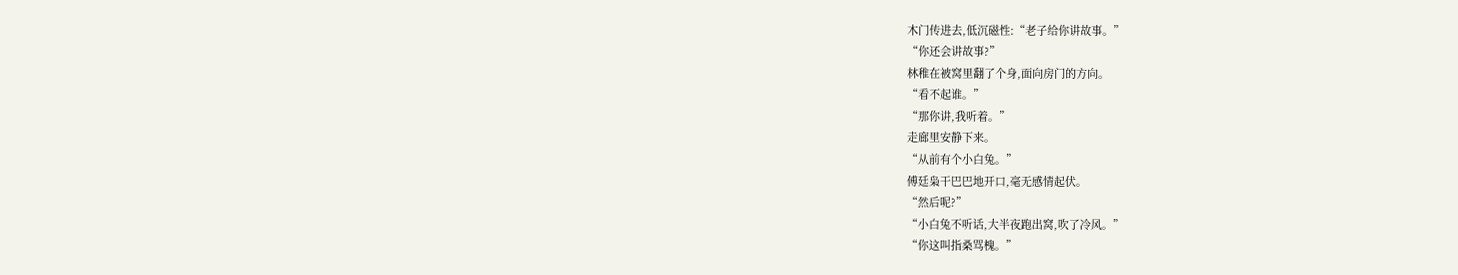木门传进去,低沉磁性:“老子给你讲故事。”
“你还会讲故事?”
林稚在被窝里翻了个身,面向房门的方向。
“看不起谁。”
“那你讲,我听着。”
走廊里安静下来。
“从前有个小白兔。”
傅廷枭干巴巴地开口,毫无感情起伏。
“然后呢?”
“小白兔不听话,大半夜跑出窝,吹了冷风。”
“你这叫指桑骂槐。”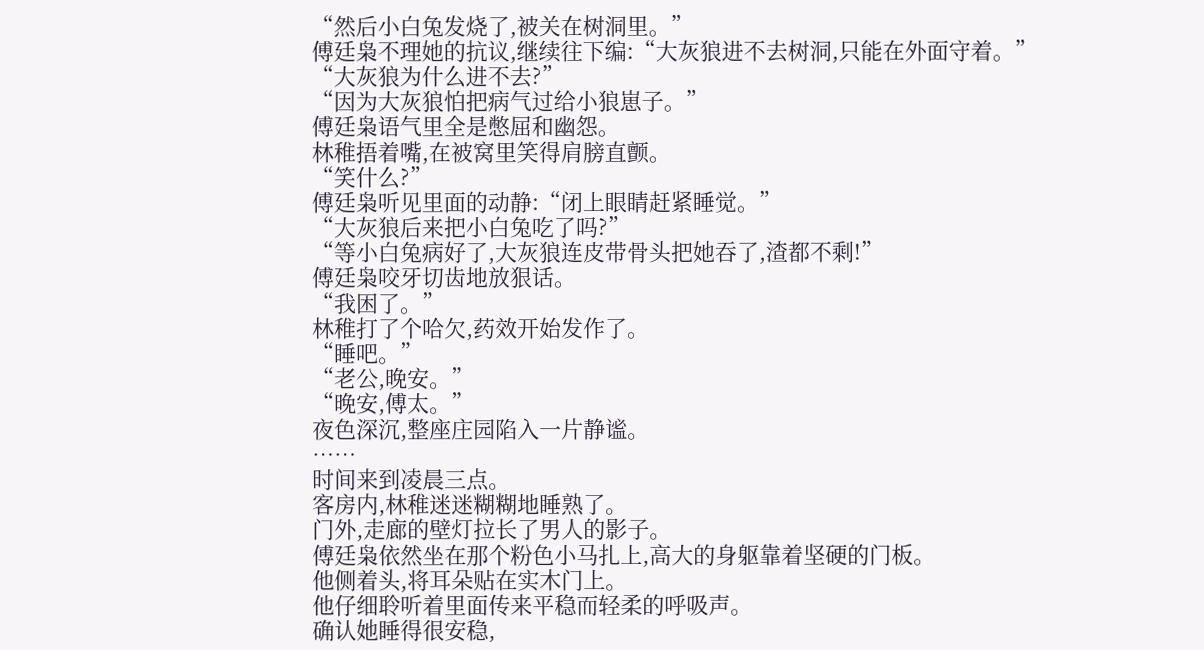“然后小白兔发烧了,被关在树洞里。”
傅廷枭不理她的抗议,继续往下编:“大灰狼进不去树洞,只能在外面守着。”
“大灰狼为什么进不去?”
“因为大灰狼怕把病气过给小狼崽子。”
傅廷枭语气里全是憋屈和幽怨。
林稚捂着嘴,在被窝里笑得肩膀直颤。
“笑什么?”
傅廷枭听见里面的动静:“闭上眼睛赶紧睡觉。”
“大灰狼后来把小白兔吃了吗?”
“等小白兔病好了,大灰狼连皮带骨头把她吞了,渣都不剩!”
傅廷枭咬牙切齿地放狠话。
“我困了。”
林稚打了个哈欠,药效开始发作了。
“睡吧。”
“老公,晚安。”
“晚安,傅太。”
夜色深沉,整座庄园陷入一片静谧。
……
时间来到凌晨三点。
客房内,林稚迷迷糊糊地睡熟了。
门外,走廊的壁灯拉长了男人的影子。
傅廷枭依然坐在那个粉色小马扎上,高大的身躯靠着坚硬的门板。
他侧着头,将耳朵贴在实木门上。
他仔细聆听着里面传来平稳而轻柔的呼吸声。
确认她睡得很安稳,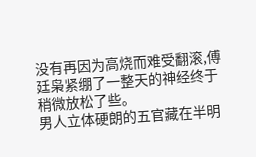没有再因为高烧而难受翻滚,傅廷枭紧绷了一整天的神经终于稍微放松了些。
男人立体硬朗的五官藏在半明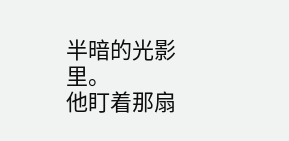半暗的光影里。
他盯着那扇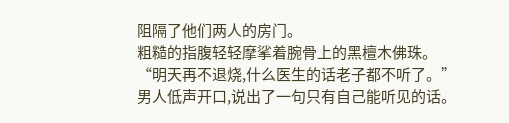阻隔了他们两人的房门。
粗糙的指腹轻轻摩挲着腕骨上的黑檀木佛珠。
“明天再不退烧,什么医生的话老子都不听了。”
男人低声开口,说出了一句只有自己能听见的话。